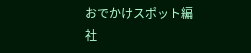おでかけスポット編
社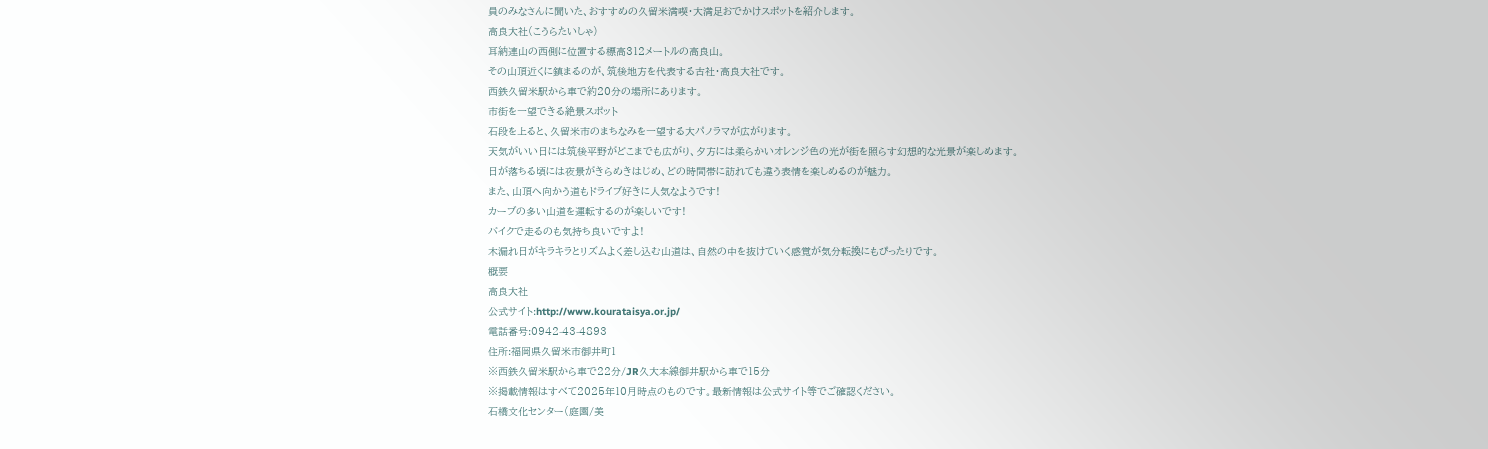員のみなさんに聞いた、おすすめの久留米満喫・大満足おでかけスポットを紹介します。
高良大社(こうらたいしゃ)
耳納連山の西側に位置する標高312メートルの高良山。
その山頂近くに鎮まるのが、筑後地方を代表する古社・高良大社です。
西鉄久留米駅から車で約20分の場所にあります。
市街を一望できる絶景スポット
石段を上ると、久留米市のまちなみを一望する大パノラマが広がります。
天気がいい日には筑後平野がどこまでも広がり、夕方には柔らかいオレンジ色の光が街を照らす幻想的な光景が楽しめます。
日が落ちる頃には夜景がきらめきはじめ、どの時間帯に訪れても違う表情を楽しめるのが魅力。
また、山頂へ向かう道もドライブ好きに人気なようです!
カーブの多い山道を運転するのが楽しいです!
バイクで走るのも気持ち良いですよ!
木漏れ日がキラキラとリズムよく差し込む山道は、自然の中を抜けていく感覚が気分転換にもぴったりです。
概要
高良大社
公式サイト:http://www.kourataisya.or.jp/
電話番号:0942-43-4893
住所:福岡県久留米市御井町1
※西鉄久留米駅から車で22分/JR久大本線御井駅から車で15分
※掲載情報はすべて2025年10月時点のものです。最新情報は公式サイト等でご確認ください。
石橋文化センター(庭園/美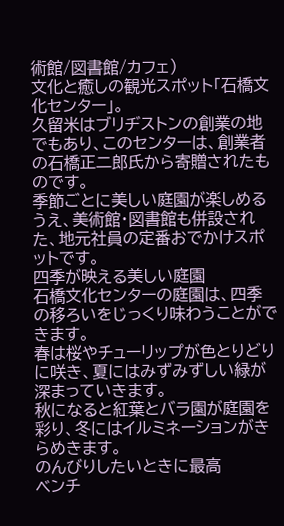術館/図書館/カフェ)
文化と癒しの観光スポット「石橋文化センター」。
久留米はブリヂストンの創業の地でもあり、このセンターは、創業者の石橋正二郎氏から寄贈されたものです。
季節ごとに美しい庭園が楽しめるうえ、美術館・図書館も併設された、地元社員の定番おでかけスポットです。
四季が映える美しい庭園
石橋文化センターの庭園は、四季の移ろいをじっくり味わうことができます。
春は桜やチューリップが色とりどりに咲き、夏にはみずみずしい緑が深まっていきます。
秋になると紅葉とバラ園が庭園を彩り、冬にはイルミネーションがきらめきます。
のんびりしたいときに最高
ベンチ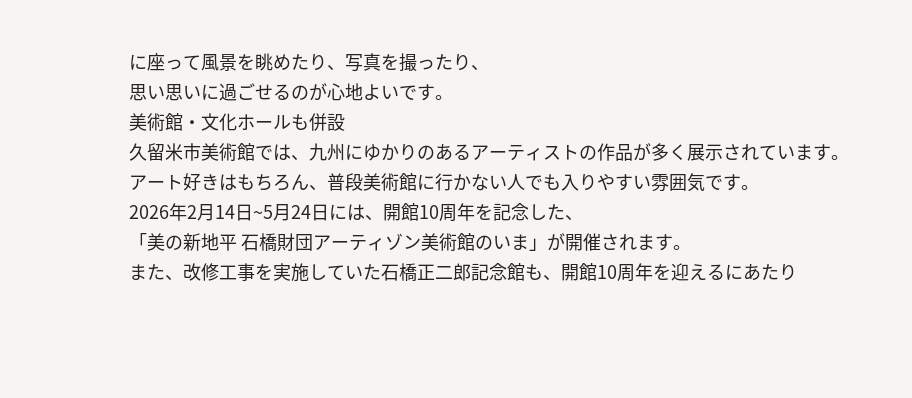に座って風景を眺めたり、写真を撮ったり、
思い思いに過ごせるのが心地よいです。
美術館・文化ホールも併設
久留米市美術館では、九州にゆかりのあるアーティストの作品が多く展示されています。
アート好きはもちろん、普段美術館に行かない人でも入りやすい雰囲気です。
2026年2月14日~5月24日には、開館10周年を記念した、
「美の新地平 石橋財団アーティゾン美術館のいま」が開催されます。
また、改修工事を実施していた石橋正二郎記念館も、開館10周年を迎えるにあたり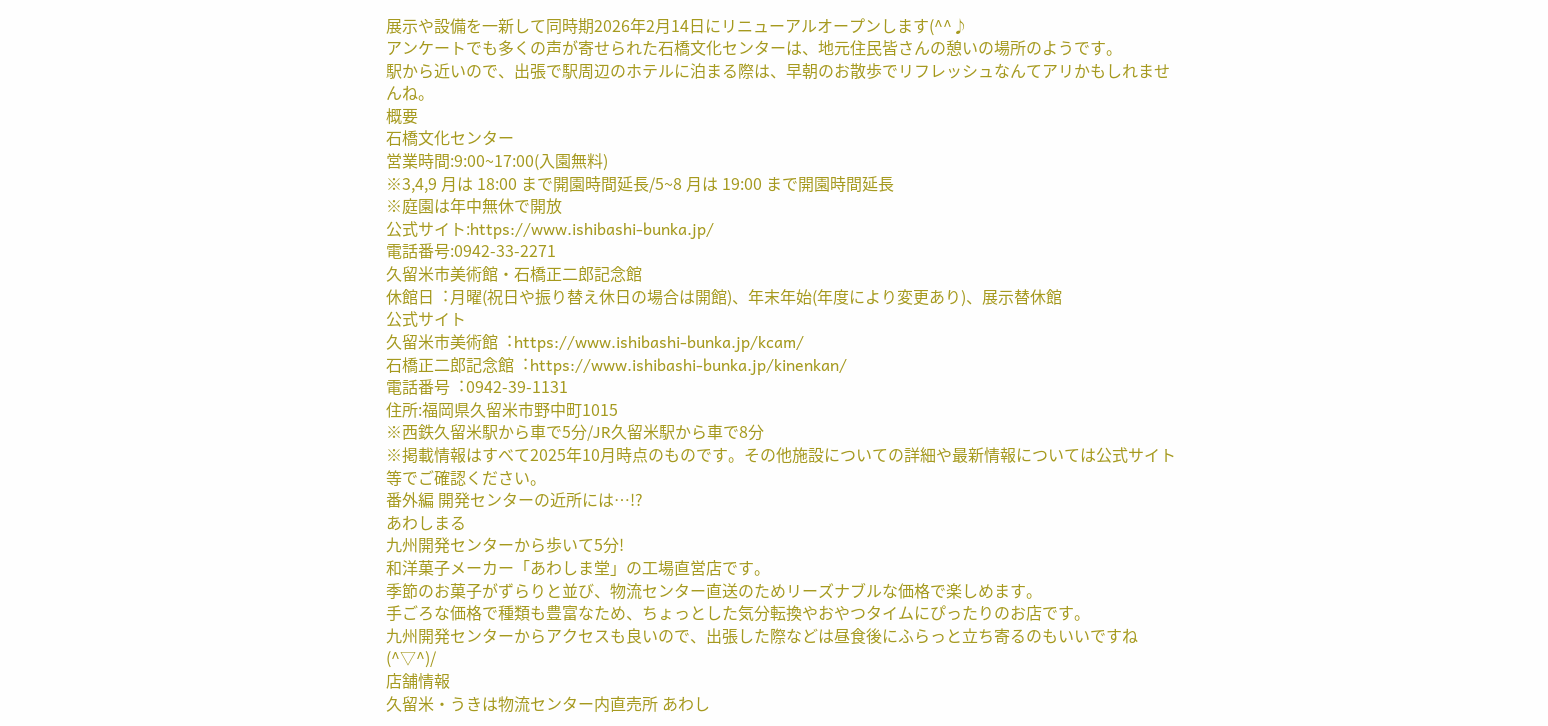展示や設備を一新して同時期2026年2月14日にリニューアルオープンします(^^♪
アンケートでも多くの声が寄せられた石橋文化センターは、地元住民皆さんの憩いの場所のようです。
駅から近いので、出張で駅周辺のホテルに泊まる際は、早朝のお散歩でリフレッシュなんてアリかもしれませんね。
概要
石橋文化センター
営業時間:9:00~17:00(入園無料)
※3,4,9 月は 18:00 まで開園時間延長/5~8 月は 19:00 まで開園時間延長
※庭園は年中無休で開放
公式サイト:https://www.ishibashi-bunka.jp/
電話番号:0942-33-2271
久留米市美術館・石橋正二郎記念館
休館日︓月曜(祝日や振り替え休日の場合は開館)、年末年始(年度により変更あり)、展示替休館
公式サイト
久留米市美術館︓https://www.ishibashi-bunka.jp/kcam/
石橋正二郎記念館︓https://www.ishibashi-bunka.jp/kinenkan/
電話番号︓0942-39-1131
住所:福岡県久留米市野中町1015
※西鉄久留米駅から車で5分/JR久留米駅から車で8分
※掲載情報はすべて2025年10月時点のものです。その他施設についての詳細や最新情報については公式サイト等でご確認ください。
番外編 開発センターの近所には…!?
あわしまる
九州開発センターから歩いて5分!
和洋菓子メーカー「あわしま堂」の工場直営店です。
季節のお菓子がずらりと並び、物流センター直送のためリーズナブルな価格で楽しめます。
手ごろな価格で種類も豊富なため、ちょっとした気分転換やおやつタイムにぴったりのお店です。
九州開発センターからアクセスも良いので、出張した際などは昼食後にふらっと立ち寄るのもいいですね(^▽^)/
店舗情報
久留米・うきは物流センター内直売所 あわし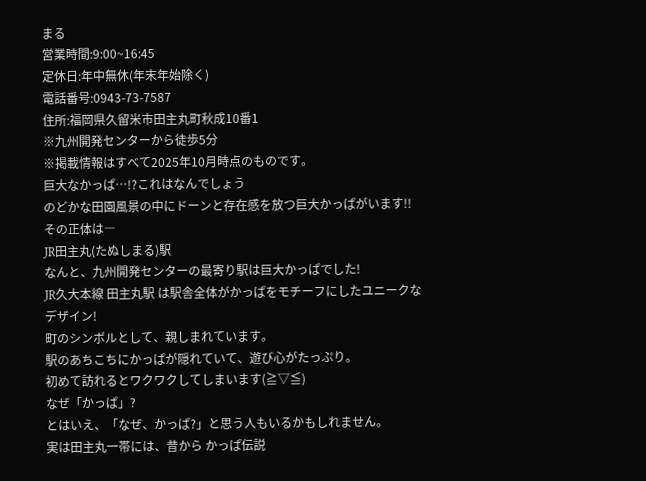まる
営業時間:9:00~16:45
定休日:年中無休(年末年始除く)
電話番号:0943-73-7587
住所:福岡県久留米市田主丸町秋成10番1
※九州開発センターから徒歩5分
※掲載情報はすべて2025年10月時点のものです。
巨大なかっぱ…!?これはなんでしょう
のどかな田園風景の中にドーンと存在感を放つ巨大かっぱがいます!!
その正体は―
JR田主丸(たぬしまる)駅
なんと、九州開発センターの最寄り駅は巨大かっぱでした!
JR久大本線 田主丸駅 は駅舎全体がかっぱをモチーフにしたユニークなデザイン!
町のシンボルとして、親しまれています。
駅のあちこちにかっぱが隠れていて、遊び心がたっぷり。
初めて訪れるとワクワクしてしまいます(≧▽≦)
なぜ「かっぱ」?
とはいえ、「なぜ、かっぱ?」と思う人もいるかもしれません。
実は田主丸一帯には、昔から かっぱ伝説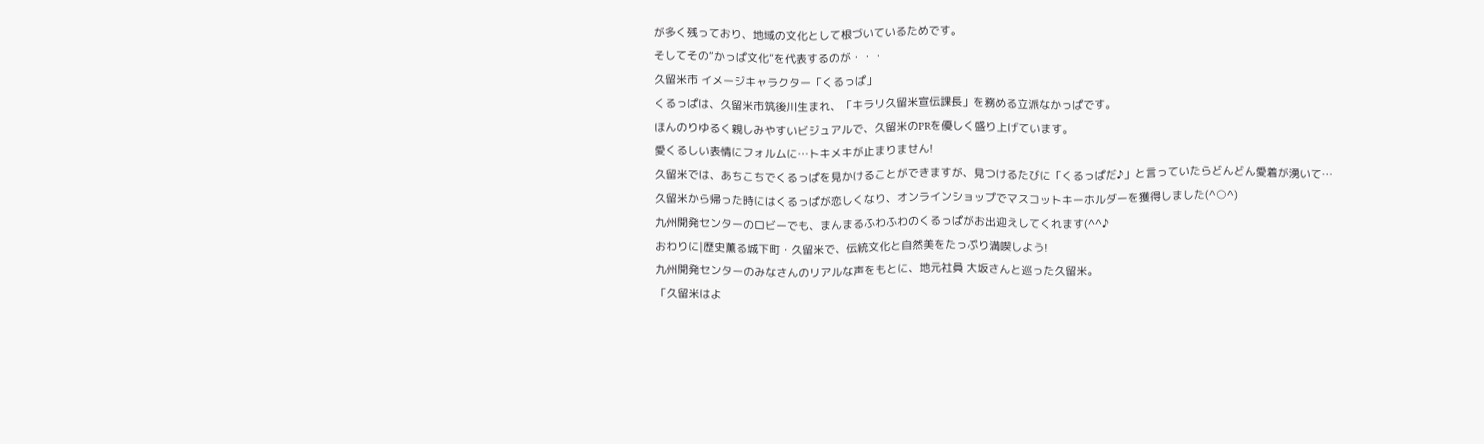が多く残っており、地域の文化として根づいているためです。
そしてその“かっぱ文化”を代表するのが・・・
久留米市 イメージキャラクター「くるっぱ」
くるっぱは、久留米市筑後川生まれ、「キラリ久留米宣伝課長」を務める立派なかっぱです。
ほんのりゆるく親しみやすいビジュアルで、久留米のPRを優しく盛り上げています。
愛くるしい表情にフォルムに…トキメキが止まりません!
久留米では、あちこちでくるっぱを見かけることができますが、見つけるたびに「くるっぱだ♪」と言っていたらどんどん愛着が湧いて…
久留米から帰った時にはくるっぱが恋しくなり、オンラインショップでマスコットキーホルダーを獲得しました(^○^)
九州開発センターのロビーでも、まんまるふわふわのくるっぱがお出迎えしてくれます(^^♪
おわりに|歴史薫る城下町・久留米で、伝統文化と自然美をたっぷり満喫しよう!
九州開発センターのみなさんのリアルな声をもとに、地元社員 大坂さんと巡った久留米。
「久留米はよ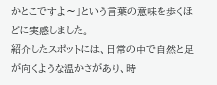かとこですよ〜」という言葉の意味を歩くほどに実感しました。
紹介したスポットには、日常の中で自然と足が向くような温かさがあり、時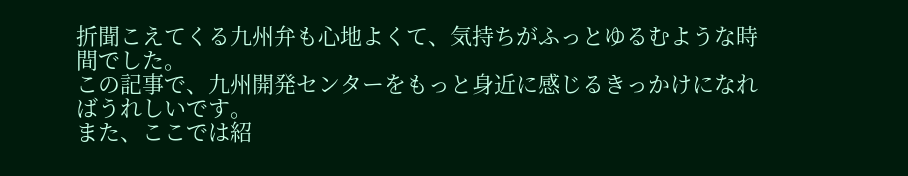折聞こえてくる九州弁も心地よくて、気持ちがふっとゆるむような時間でした。
この記事で、九州開発センターをもっと身近に感じるきっかけになればうれしいです。
また、ここでは紹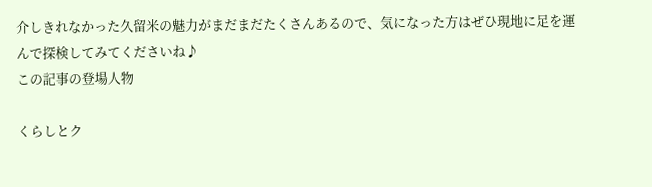介しきれなかった久留米の魅力がまだまだたくさんあるので、気になった方はぜひ現地に足を運んで探検してみてくださいね♪
この記事の登場人物

くらしとク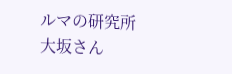ルマの研究所
大坂さん